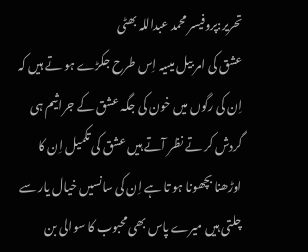تحریر:پروفیسر محمد عبداللہ بھٹی
عشق کی امر بیل میںیہ اِس طرح جکڑے ہو تے ہیں کہ اِن کی رگوں میں خون کی جگہ عشق کے جراثیم ہی گردش کر تے نظر آتے ہیں عشق کی تکمیل اِن کا اوڑھنا بچھونا ہو تا ہے اِن کی سانسیں خیال یار سے چلتی ہیں میرے پاس بھی محبوب کا سوالی بن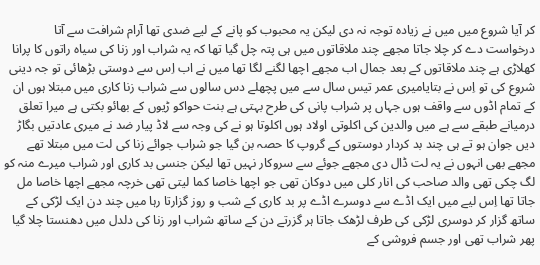کر آیا شروع میں میں نے زیادہ توجہ نہ دی لیکن یہ محبوب کو پانے کے لیے ضدی تھا آرام شرافت سے آتا درخواست دے کر چلا جاتا مجھے چند ملاقاتوں میں ہی پتہ چل گیا تھا کہ یہ شراب اور زنا کی سیاہ راتوں کا پرانا کھلاڑی ہے چند ملاقاتوں کے بعد جمال اب مجھے اچھا لگنے لگا تھا میں نے اب اِس سے دوستی بڑھائی تو جہ دینی شروع کی تو اِس نے بتایامیری عمر تیس سال سے میں پچھلے دس سالوں سے شراب زنا کاری میں مبتلا ہوں ان کے تمام اڈوں سے واقف ہوں جہاں پر شراب پانی کی طرح بہتی ہے بنت حواکو ڑیوں کے بھائو بکتی ہے میرا تعلق درمیانے طبقے سے ہے میں والدین کی اکلوتی اولاد ہوں اکلوتا ہو نے کی وجہ سے لاڈ پیار ضد نے میری عادتیں بگاڑ دیں جوان ہو تے ہی چند بد کردار دوستوں کے گروپ کا حصہ بن گیا جو شراب جوائے زنا کی لت میں مبتلا تھے مجھے بھی انہوں نے یہ لت ڈال دی مجھے جوئے سے سروکار نہیں تھا لیکن جنسی بد کاری اور شراب میرے منہ کو لگ چکی تھی والد صاحب کی انار کلی میں دوکان تھی جو اچھا خاصا کما لیتی تھی خرچہ مجھے اچھا خاصا مل جاتا تھا اِس لیے میں ایک اڈے سے دوسرے اڈے پر بد کاری کے شب و روز گزارتا رہا میں چند دن ایک لڑکی کے ساتھ گزار کر دوسری لڑکی کی طرف لڑھک جاتا ہر گزرتے دن کے ساتھ شراب اور زنا کی دلدل میں دھنستا چلا گیا پھر شراب تھی اور جسم فروشی کے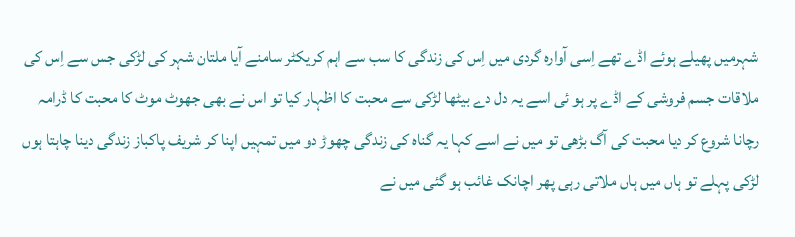شہرمیں پھیلے ہوئے اڈے تھے اِسی آوارہ گردی میں اِس کی زندگی کا سب سے اہم کریکٹر سامنے آیا ملتان شہر کی لڑکی جس سے اِس کی ملاقات جسم فروشی کے اڈے پر ہو ئی اسے یہ دل دے بیٹھا لڑکی سے محبت کا اظہار کیا تو اس نے بھی جھوٹ موٹ کا محبت کا ڈرامہ رچانا شروع کر دیا محبت کی آگ بڑھی تو میں نے اسے کہا یہ گناہ کی زندگی چھوڑ دو میں تمہیں اپنا کر شریف پاکباز زندگی دینا چاہتا ہوں لڑکی پہلے تو ہاں میں ہاں ملاتی رہی پھر اچانک غائب ہو گئی میں نے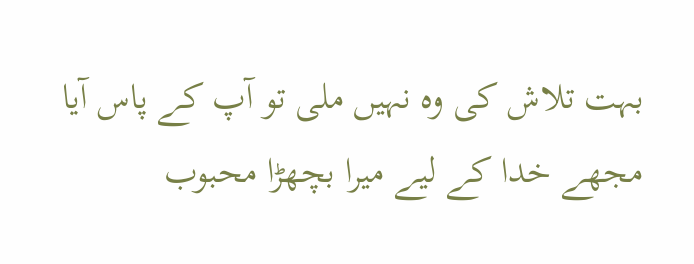بہت تلاش کی وہ نہیں ملی تو آپ کے پاس آیا مجھے خدا کے لیے میرا بچھڑا محبوب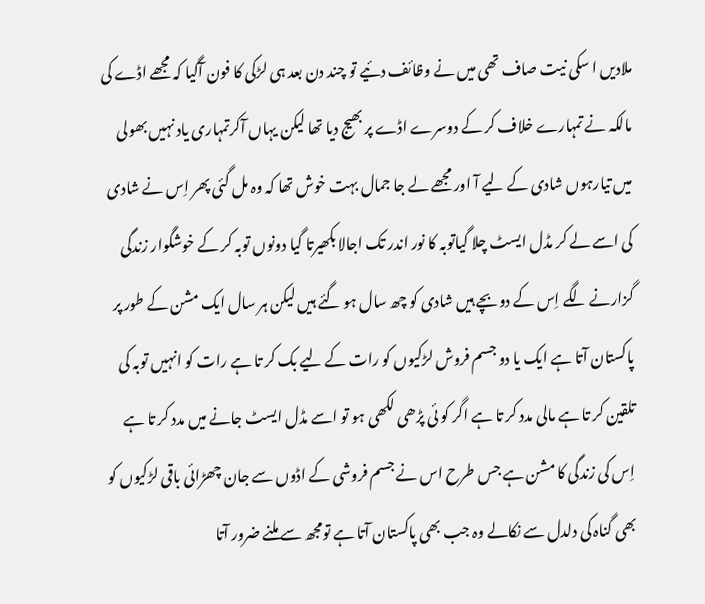ملادیں ا سکی نیت صاف تھی میں نے وظائف دئیے تو چند دن بعد ہی لڑکی کا فون آگیا کہ مجھے اڈے کی مالکہ نے تمہارے خلاف کر کے دوسرے اڈے پر بھیج دیا تھا لیکن یہاں آکرتمہاری یاد نہیں بھولی میں تیارہوں شادی کے لیے آ اور مجھے لے جا جمال بہت خوش تھا کہ وہ مل گئی پھر اِس نے شادی کی اسے لے کر مڈل ایسٹ چلا گیاتوبہ کا نور اندر تک اجالا بکھیرتا گیا دونوں توبہ کر کے خوشگوار زندگی گزارنے لگے اِس کے دوبچے ہیں شادی کو چھ سال ہو گئے ہیں لیکن ہر سال ایک مشن کے طور پر پاکستان آتا ہے ایک یا دو جسم فروش لڑکیوں کو رات کے لیے بک کر تا ہے رات کو انہیں توبہ کی تلقین کر تا ہے مالی مدد کر تا ہے اگر کو ئی پڑھی لکھی ہو تو اسے مڈل ایسٹ جانے میں مدد کر تا ہے اِس کی زندگی کا مشن ہے جس طرح اس نے جسم فروشی کے اڈوں سے جان چھڑائی باقی لڑکیوں کو بھی گناہ کی دلدل سے نکالے وہ جب بھی پاکستان آتا ہے تومجھ سے ملنے ضرور آتا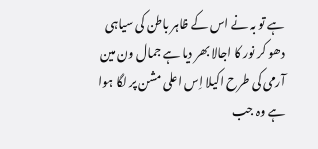ہے تو بہ نے اس کے ظاہر باطن کی سیاہی دھو کر نور کا اجالا بھر دیا ہے جمال ون مین آرمی کی طرح اکیلا اِس اعلی مشن پر لگا ہوا ہے وہ جب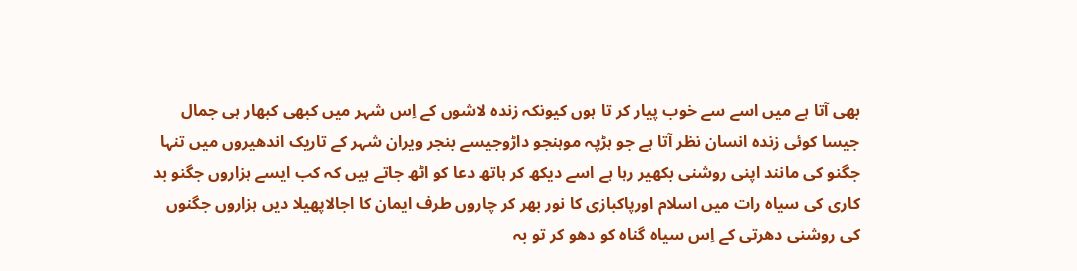بھی آتا ہے میں اسے سے خوب پیار کر تا ہوں کیونکہ زندہ لاشوں کے اِس شہر میں کبھی کبھار ہی جمال جیسا کوئی زندہ انسان نظر آتا ہے جو ہڑپہ موہنجو داڑوجیسے بنجر ویران شہر کے تاریک اندھیروں میں تنہا جگنو کی مانند اپنی روشنی بکھیر رہا ہے اسے دیکھ کر ہاتھ دعا کو اٹھ جاتے ہیں کہ کب ایسے ہزاروں جگنو بد کاری کی سیاہ رات میں اسلام اورپاکبازی کا نور بھر کر چاروں طرف ایمان کا اجالاپھیلا دیں ہزاروں جگنوں کی روشنی دھرتی کے اِس سیاہ گناہ کو دھو کر تو بہ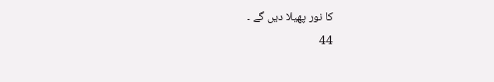کا نور پھیلا دیں گے ۔
44